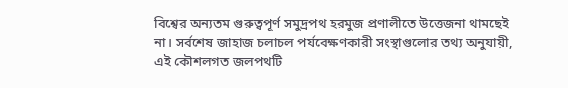বিশ্বের অন্যতম গুরুত্বপূর্ণ সমুদ্রপথ হরমুজ প্রণালীতে উত্তেজনা থামছেই না। সর্বশেষ জাহাজ চলাচল পর্যবেক্ষণকারী সংস্থাগুলোর তথ্য অনুযায়ী, এই কৌশলগত জলপথটি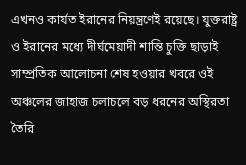এখনও কার্যত ইরানের নিয়ন্ত্রণেই রয়েছে। যুক্তরাষ্ট্র ও ইরানের মধ্যে দীর্ঘমেয়াদী শান্তি চুক্তি ছাড়াই সাম্প্রতিক আলোচনা শেষ হওয়ার খবরে ওই অঞ্চলের জাহাজ চলাচলে বড় ধরনের অস্থিরতা তৈরি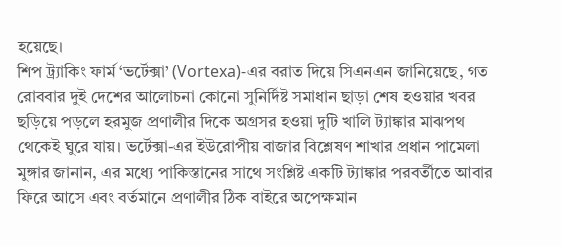হয়েছে।
শিপ ট্র্যাকিং ফার্ম ‘ভর্টেক্সা’ (Vortexa)-এর বরাত দিয়ে সিএনএন জানিয়েছে, গত রোববার দুই দেশের আলোচনা কোনো সুনির্দিষ্ট সমাধান ছাড়া শেষ হওয়ার খবর ছড়িয়ে পড়লে হরমুজ প্রণালীর দিকে অগ্রসর হওয়া দুটি খালি ট্যাঙ্কার মাঝপথ থেকেই ঘুরে যায়। ভর্টেক্সা-এর ইউরোপীয় বাজার বিশ্লেষণ শাখার প্রধান পামেলা মুঙ্গার জানান, এর মধ্যে পাকিস্তানের সাথে সংশ্লিষ্ট একটি ট্যাঙ্কার পরবর্তীতে আবার ফিরে আসে এবং বর্তমানে প্রণালীর ঠিক বাইরে অপেক্ষমান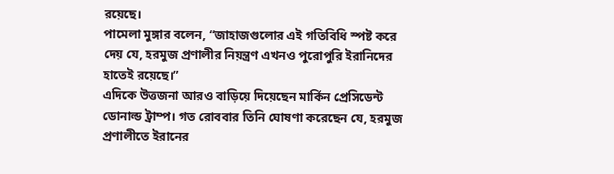রয়েছে।
পামেলা মুঙ্গার বলেন, “জাহাজগুলোর এই গতিবিধি স্পষ্ট করে দেয় যে, হরমুজ প্রণালীর নিয়ন্ত্রণ এখনও পুরোপুরি ইরানিদের হাতেই রয়েছে।”
এদিকে উত্তজনা আরও বাড়িয়ে দিয়েছেন মার্কিন প্রেসিডেন্ট ডোনাল্ড ট্রাম্প। গত রোববার তিনি ঘোষণা করেছেন যে, হরমুজ প্রণালীতে ইরানের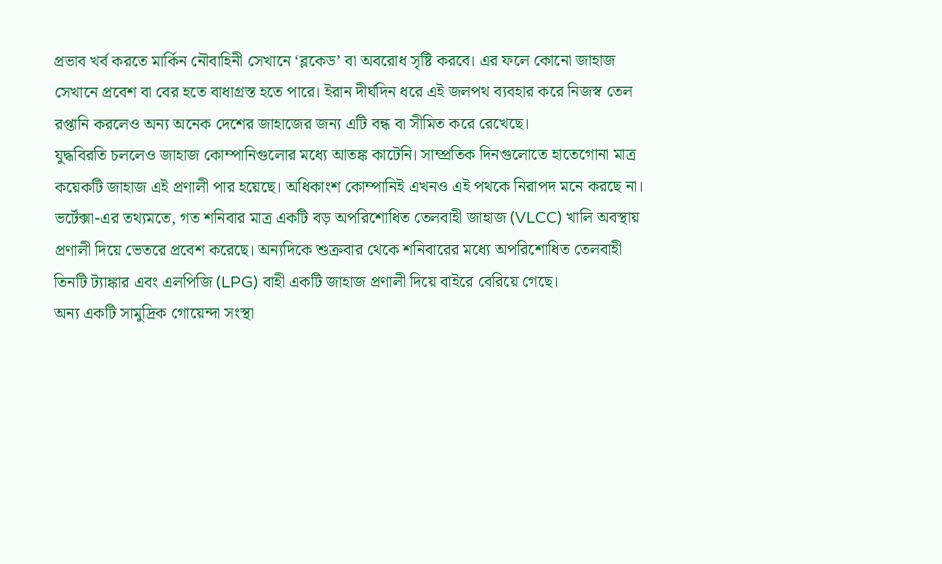প্রভাব খর্ব করতে মার্কিন নৌবাহিনী সেখানে ‘ব্লকেড’ বা অবরোধ সৃষ্টি করবে। এর ফলে কোনো জাহাজ সেখানে প্রবেশ বা বের হতে বাধাগ্রস্ত হতে পারে। ইরান দীর্ঘদিন ধরে এই জলপথ ব্যবহার করে নিজস্ব তেল রপ্তানি করলেও অন্য অনেক দেশের জাহাজের জন্য এটি বন্ধ বা সীমিত করে রেখেছে।
যুদ্ধবিরতি চললেও জাহাজ কোম্পানিগুলোর মধ্যে আতঙ্ক কাটেনি। সাম্প্রতিক দিনগুলোতে হাতেগোনা মাত্র কয়েকটি জাহাজ এই প্রণালী পার হয়েছে। অধিকাংশ কোম্পানিই এখনও এই পথকে নিরাপদ মনে করছে না।
ভর্টেক্সা-এর তথ্যমতে, গত শনিবার মাত্র একটি বড় অপরিশোধিত তেলবাহী জাহাজ (VLCC) খালি অবস্থায় প্রণালী দিয়ে ভেতরে প্রবেশ করেছে। অন্যদিকে শুক্রবার থেকে শনিবারের মধ্যে অপরিশোধিত তেলবাহী তিনটি ট্যাঙ্কার এবং এলপিজি (LPG) বাহী একটি জাহাজ প্রণালী দিয়ে বাইরে বেরিয়ে গেছে।
অন্য একটি সামুদ্রিক গোয়েন্দা সংস্থা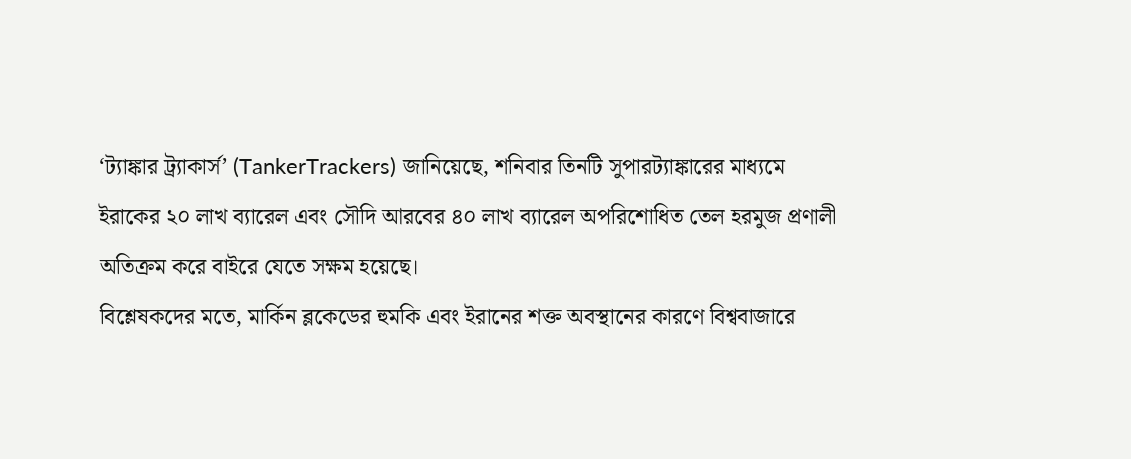‘ট্যাঙ্কার ট্র্যাকার্স’ (TankerTrackers) জানিয়েছে, শনিবার তিনটি সুপারট্যাঙ্কারের মাধ্যমে ইরাকের ২০ লাখ ব্যারেল এবং সৌদি আরবের ৪০ লাখ ব্যারেল অপরিশোধিত তেল হরমুজ প্রণালী অতিক্রম করে বাইরে যেতে সক্ষম হয়েছে।
বিশ্লেষকদের মতে, মার্কিন ব্লকেডের হুমকি এবং ইরানের শক্ত অবস্থানের কারণে বিশ্ববাজারে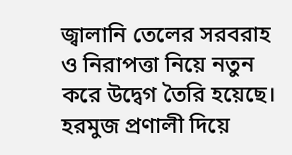জ্বালানি তেলের সরবরাহ ও নিরাপত্তা নিয়ে নতুন করে উদ্বেগ তৈরি হয়েছে। হরমুজ প্রণালী দিয়ে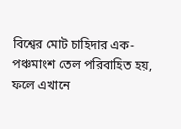বিশ্বের মোট চাহিদার এক-পঞ্চমাংশ তেল পরিবাহিত হয়, ফলে এখানে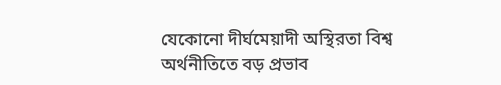যেকোনো দীর্ঘমেয়াদী অস্থিরতা বিশ্ব অর্থনীতিতে বড় প্রভাব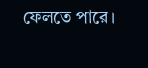ফেলতে পারে।